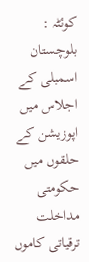کوئٹہ : بلوچستان اسمبلی کے اجلاس میں اپوزیشن کے حلقوں میں حکومتی مداخلت ترقیاتی کاموں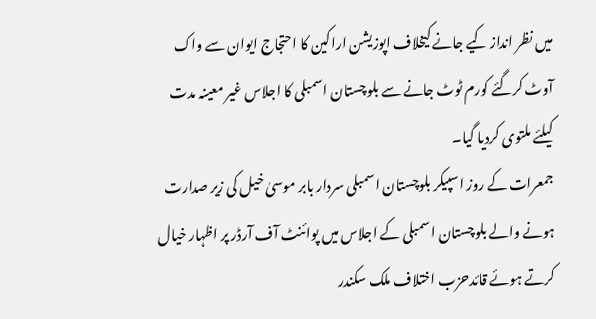میں نظر انداز کیے جانے کیخلاف اپوزیشن اراکین کا احتجاج ایوان سے واک آوٹ کرگئے کورم ٹوٹ جانے سے بلوچستان اسمبلی کا اجلاس غیر معینہ مدت کیلئے ملتوی کردیا گیا۔
جمعرات کے روز اسپیکر بلوچستان اسمبلی سردار بابر موسیٰ خیل کی زیر صدارت ہونے والے بلوچستان اسمبلی کے اجلاس میں پوائنٹ آف آرڈر پر اظہار خیال کرتے ہوئے قائدحزب اختلاف ملک سکندر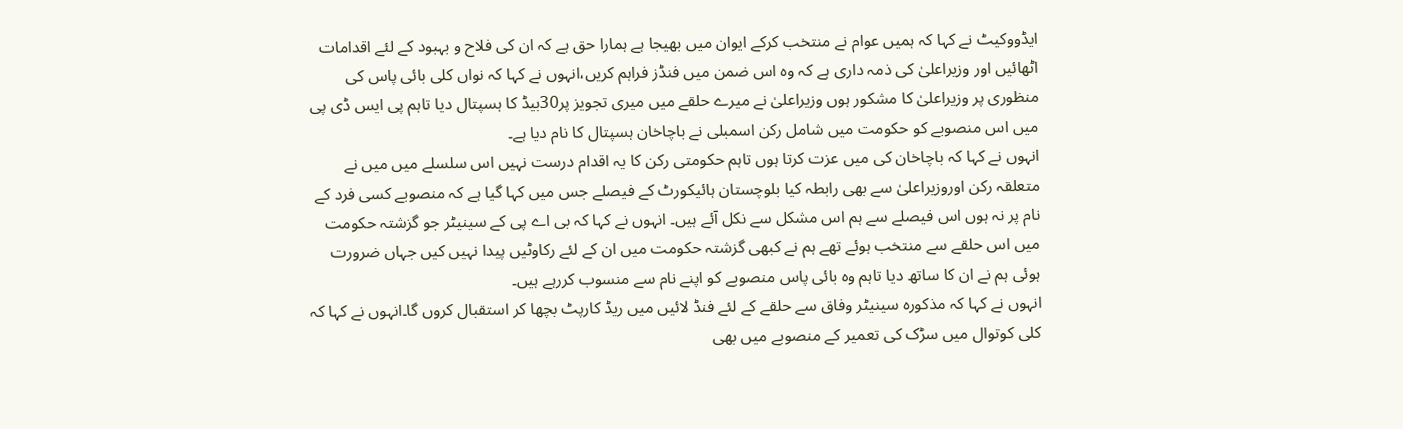ایڈووکیٹ نے کہا کہ ہمیں عوام نے منتخب کرکے ایوان میں بھیجا ہے ہمارا حق ہے کہ ان کی فلاح و بہبود کے لئے اقدامات اٹھائیں اور وزیراعلیٰ کی ذمہ داری ہے کہ وہ اس ضمن میں فنڈز فراہم کریں،انہوں نے کہا کہ نواں کلی بائی پاس کی منظوری پر وزیراعلیٰ کا مشکور ہوں وزیراعلیٰ نے میرے حلقے میں میری تجویز پر30بیڈ کا ہسپتال دیا تاہم پی ایس ڈی پی میں اس منصوبے کو حکومت میں شامل رکن اسمبلی نے باچاخان ہسپتال کا نام دیا ہے۔
انہوں نے کہا کہ باچاخان کی میں عزت کرتا ہوں تاہم حکومتی رکن کا یہ اقدام درست نہیں اس سلسلے میں میں نے متعلقہ رکن اوروزیراعلیٰ سے بھی رابطہ کیا بلوچستان ہائیکورٹ کے فیصلے جس میں کہا گیا ہے کہ منصوبے کسی فرد کے نام پر نہ ہوں اس فیصلے سے ہم اس مشکل سے نکل آئے ہیں۔ انہوں نے کہا کہ بی اے پی کے سینیٹر جو گزشتہ حکومت میں اس حلقے سے منتخب ہوئے تھے ہم نے کبھی گزشتہ حکومت میں ان کے لئے رکاوٹیں پیدا نہیں کیں جہاں ضرورت ہوئی ہم نے ان کا ساتھ دیا تاہم وہ بائی پاس منصوبے کو اپنے نام سے منسوب کررہے ہیں۔
انہوں نے کہا کہ مذکورہ سینیٹر وفاق سے حلقے کے لئے فنڈ لائیں میں ریڈ کارپٹ بچھا کر استقبال کروں گا۔انہوں نے کہا کہ کلی کوتوال میں سڑک کی تعمیر کے منصوبے میں بھی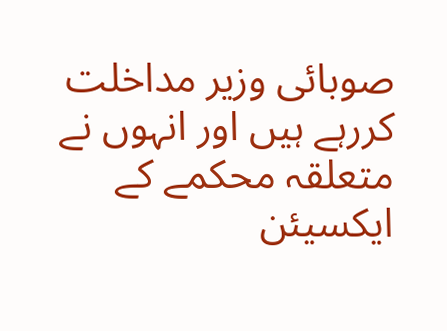صوبائی وزیر مداخلت کررہے ہیں اور انہوں نے متعلقہ محکمے کے ایکسیئن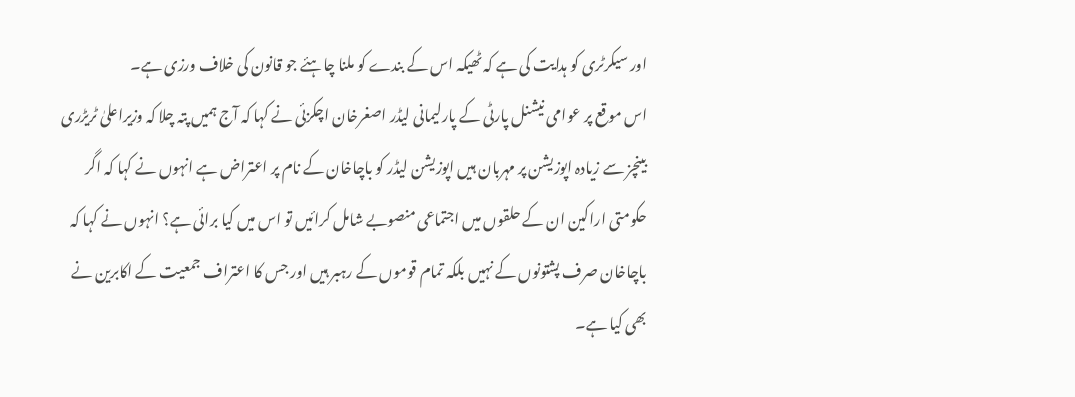اور سیکرٹری کو ہدایت کی ہے کہ ٹھیکہ اس کے بندے کو ملنا چاہئے جو قانون کی خلاف ورزی ہے۔
اس موقع پر عوامی نیشنل پارٹی کے پارلیمانی لیڈر اصغرخان اچکزئی نے کہا کہ آج ہمیں پتہ چلا کہ وزیراعلیٰ ٹریڑری بینچز سے زیادہ اپوزیشن پر مہربان ہیں اپوزیشن لیڈر کو باچاخان کے نام پر اعتراض ہے انہوں نے کہا کہ اگر حکومتی اراکین ان کے حلقوں میں اجتماعی منصوبے شامل کرائیں تو اس میں کیا برائی ہے؟ انہوں نے کہا کہ باچاخان صرف پشتونوں کے نہیں بلکہ تمام قوموں کے رہبر ہیں اور جس کا اعتراف جمعیت کے اکابرین نے بھی کیا ہے۔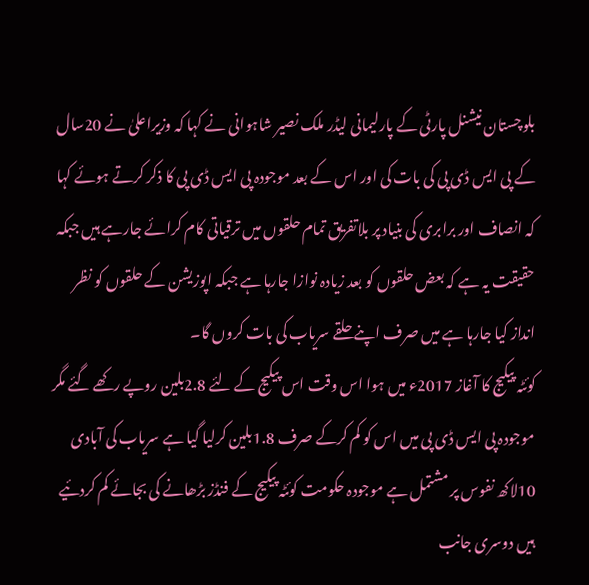بلوچستان نیشنل پارٹی کے پارلیمانی لیڈر ملک نصیر شاہوانی نے کہا کہ وزیراعلیٰ نے 20سال کے پی ایس ڈی پی کی بات کی اور اس کے بعد موجودہ پی ایس ڈی پی کا ذکر کرتے ہوئے کہا کہ انصاف اور برابری کی بنیاد پر بلاتفریق تمام حلقوں میں ترقیاتی کام کرائے جارہے ہیں جبکہ حقیقت یہ ہے کہ بعض حلقوں کو بعد زیادہ نوازا جارہا ہے جبکہ اپوزیشن کے حلقوں کو نظر انداز کیا جارہا ہے میں صرف اپنے حلقے سریاب کی بات کروں گا۔
کوئٹہ پیکیج کا آغاز 2017ء میں ہوا اس وقت اس پیکیج کے لئے 2.8بلین روپے رکھے گئے مگر موجودہ پی ایس ڈی پی میں اس کو کم کرکے صرف 1.8بلین کرلیا گیا ہے سریاب کی آبادی 10لاکھ نفوس پر مشتمل ہے موجودہ حکومت کوئٹہ پیکیج کے فنڈز بڑھانے کی بجائے کم کردئیے ہیں دوسری جانب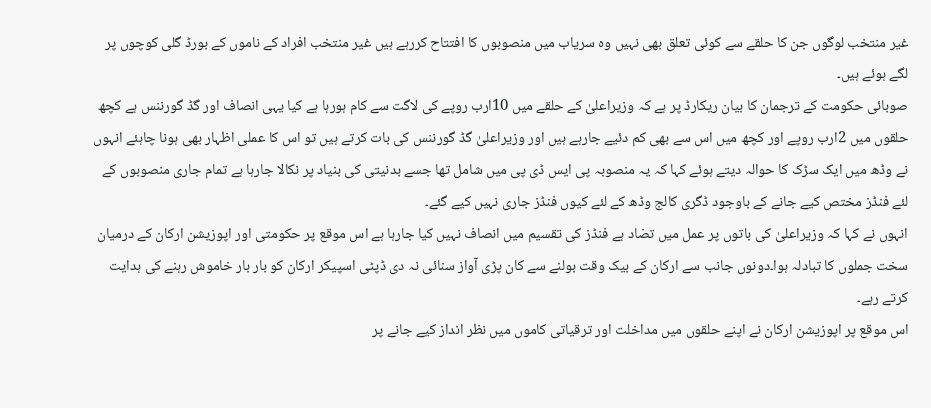غیر منتخب لوگوں جن کا حلقے سے کوئی تعلق بھی نہیں وہ سریاب میں منصوبوں کا افتتاح کررہے ہیں غیر منتخب افراد کے ناموں کے بورڈ گلی کوچوں پر لگے ہوئے ہیں۔
صوبائی حکومت کے ترجمان کا بیان ریکارڈ پر ہے کہ وزیراعلیٰ کے حلقے میں 10ارب روپے کی لاگت سے کام ہورہا ہے کیا یہی انصاف اور گڈ گورننس ہے کچھ حلقوں میں 2ارب روپے اور کچھ میں اس سے بھی کم دئیے جارہے ہیں اور وزیراعلیٰ گڈ گورننس کی بات کرتے ہیں تو اس کا عملی اظہار بھی ہونا چاہئے انہوں نے وڈھ میں ایک سڑک کا حوالہ دیتے ہوئے کہا کہ یہ منصوبہ پی ایس ڈی پی میں شامل تھا جسے بدنیتی کی بنیاد پر نکالا جارہا ہے تمام جاری منصوبوں کے لئے فنڈز مختص کیے جانے کے باوجود ڈگری کالج وڈھ کے لئے کیوں فنڈز جاری نہیں کیے گئے۔
انہوں نے کہا کہ وزیراعلیٰ کی باتوں پر عمل میں تضاد ہے فنڈز کی تقسیم میں انصاف نہیں کیا جارہا ہے اس موقع پر حکومتی اور اپوزیشن ارکان کے درمیان سخت جملوں کا تبادلہ ہوا۔دونوں جانب سے ارکان کے بیک وقت بولنے سے کان پڑی آواز سنائی نہ دی ڈپٹی اسپیکر ارکان کو بار بار خاموش رہنے کی ہدایت کرتے رہے۔
اس موقع پر اپوزیشن ارکان نے اپنے حلقوں میں مداخلت اور ترقیاتی کاموں میں نظر انداز کیے جانے پر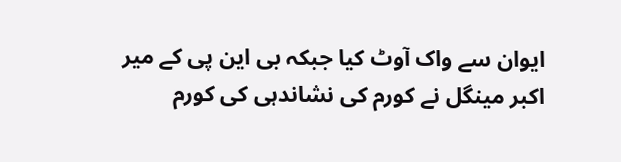ایوان سے واک آوٹ کیا جبکہ بی این پی کے میر اکبر مینگل نے کورم کی نشاندہی کی کورم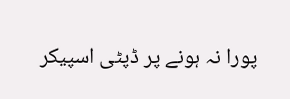پورا نہ ہونے پر ڈپٹی اسپیکر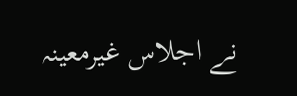نے اجلاس غیرمعینہ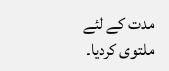مدت کے لئے ملتوی کردیا۔